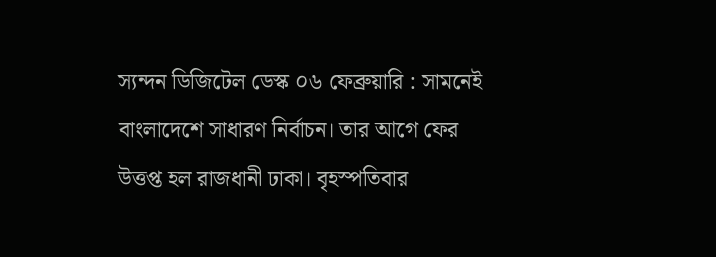স্যন্দন ডিজিটেল ডেস্ক ০৬ ফেব্রুয়ারি : সামনেই বাংলাদেশে সাধারণ নির্বাচন। তার আগে ফের উত্তপ্ত হল রাজধানী ঢাকা। বৃহস্পতিবার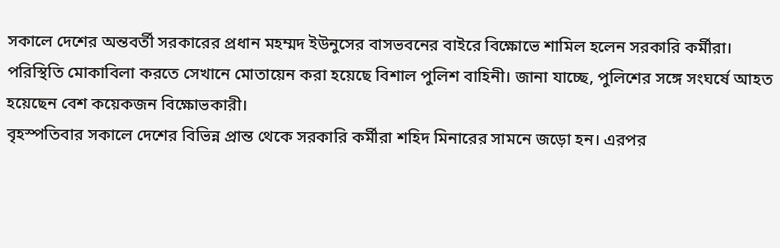সকালে দেশের অন্তবর্তী সরকারের প্রধান মহম্মদ ইউনুসের বাসভবনের বাইরে বিক্ষোভে শামিল হলেন সরকারি কর্মীরা। পরিস্থিতি মোকাবিলা করতে সেখানে মোতায়েন করা হয়েছে বিশাল পুলিশ বাহিনী। জানা যাচ্ছে, পুলিশের সঙ্গে সংঘর্ষে আহত হয়েছেন বেশ কয়েকজন বিক্ষোভকারী।
বৃহস্পতিবার সকালে দেশের বিভিন্ন প্রান্ত থেকে সরকারি কর্মীরা শহিদ মিনারের সামনে জড়ো হন। এরপর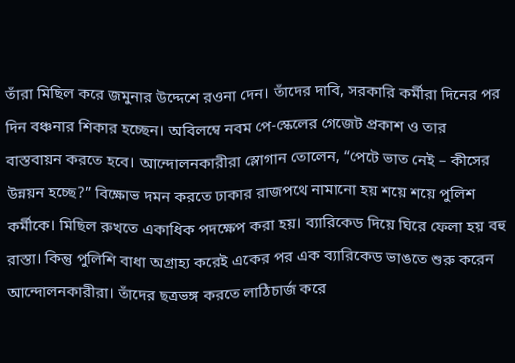তাঁরা মিছিল করে জমুনার উদ্দেশে রওনা দেন। তাঁদের দাবি, সরকারি কর্মীরা দিনের পর দিন বঞ্চনার শিকার হচ্ছেন। অবিলম্বে নবম পে-স্কেলের গেজেট প্রকাশ ও তার বাস্তবায়ন করতে হবে। আন্দোলনকারীরা স্লোগান তোলেন, “পেটে ভাত নেই – কীসের উন্নয়ন হচ্ছে?” বিক্ষোভ দমন করতে ঢাকার রাজপথে নামানো হয় শয়ে শয়ে পুলিশ কর্মীকে। মিছিল রুখতে একাধিক পদক্ষেপ করা হয়। ব্যারিকেড দিয়ে ঘিরে ফেলা হয় বহু রাস্তা। কিন্তু পুলিশি বাধা অগ্রাহ্য করেই একের পর এক ব্যারিকেড ভাঙতে শুরু করেন আন্দোলনকারীরা। তাঁদের ছত্রভঙ্গ করতে লাঠিচার্জ করে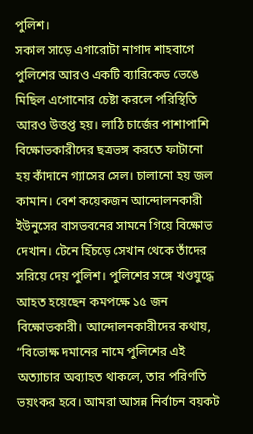পুলিশ।
সকাল সাড়ে এগারোটা নাগাদ শাহবাগে পুলিশের আরও একটি ব্যারিকেড ভেঙে মিছিল এগোনোর চেষ্টা করলে পরিস্থিতি আরও উত্তপ্ত হয়। লাঠি চার্জের পাশাপাশি বিক্ষোভকারীদের ছত্রভঙ্গ করতে ফাটানো হয় কাঁদানে গ্যাসের সেল। চালানো হয় জল কামান। বেশ কয়েকজন আন্দোলনকারী ইউনুসের বাসভবনের সামনে গিয়ে বিক্ষোভ দেখান। টেনে হিঁচড়ে সেখান থেকে তাঁদের সরিয়ে দেয় পুলিশ। পুলিশের সঙ্গে খণ্ডযুদ্ধে আহত হয়েছেন কমপক্ষে ১৫ জন বিক্ষোভকারী। আন্দোলনকারীদের কথায়, “বিভোক্ষ দমানের নামে পুলিশের এই অত্যাচার অব্যাহত থাকলে, তার পরিণতি ভয়ংকর হবে। আমরা আসন্ন নির্বাচন বয়কট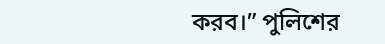করব।” পুলিশের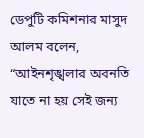ডেপুটি কমিশনার মাসুদ আলম বলেন, “আইনশৃঙ্খলার অবনতি যাতে না হয় সেই জন্য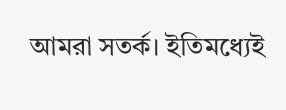আমরা সতর্ক। ইতিমধ্যেই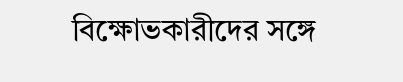বিক্ষোভকারীদের সঙ্গে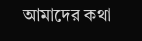আমাদের কথা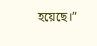হয়েছে।”